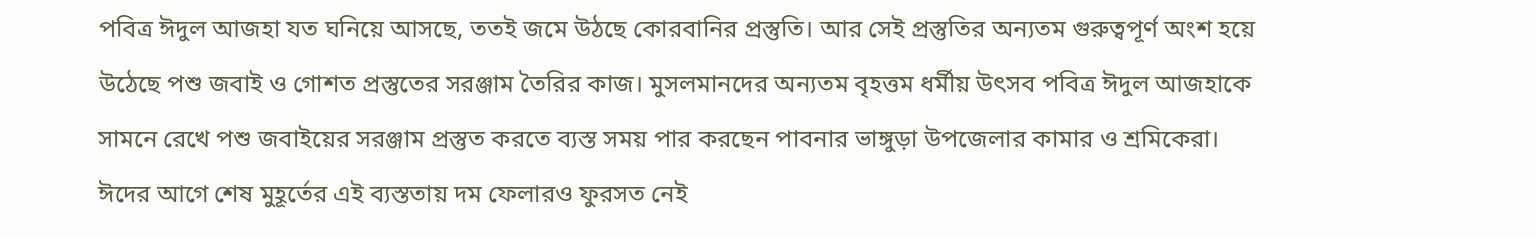পবিত্র ঈদুল আজহা যত ঘনিয়ে আসছে, ততই জমে উঠছে কোরবানির প্রস্তুতি। আর সেই প্রস্তুতির অন্যতম গুরুত্বপূর্ণ অংশ হয়ে উঠেছে পশু জবাই ও গোশত প্রস্তুতের সরঞ্জাম তৈরির কাজ। মুসলমানদের অন্যতম বৃহত্তম ধর্মীয় উৎসব পবিত্র ঈদুল আজহাকে সামনে রেখে পশু জবাইয়ের সরঞ্জাম প্রস্তুত করতে ব্যস্ত সময় পার করছেন পাবনার ভাঙ্গুড়া উপজেলার কামার ও শ্রমিকেরা। ঈদের আগে শেষ মুহূর্তের এই ব্যস্ততায় দম ফেলারও ফুরসত নেই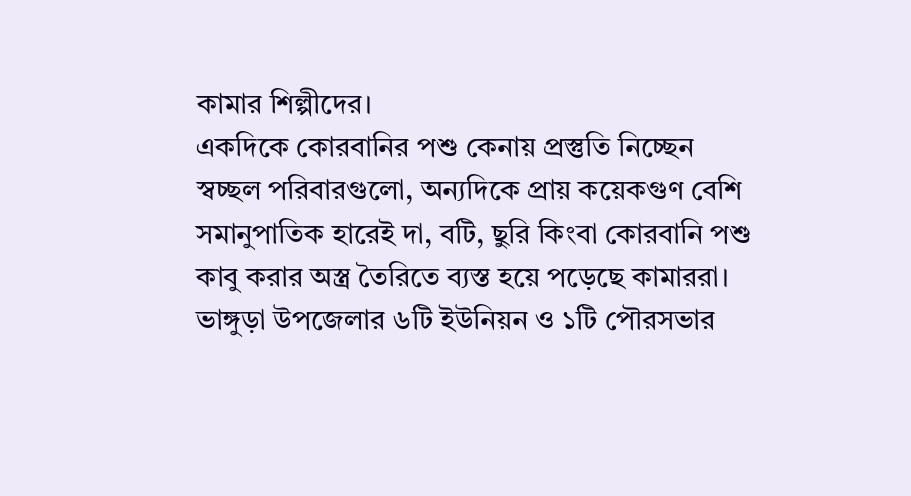কামার শিল্পীদের।
একদিকে কোরবানির পশু কেনায় প্রস্তুতি নিচ্ছেন স্বচ্ছল পরিবারগুলো, অন্যদিকে প্রায় কয়েকগুণ বেশি সমানুপাতিক হারেই দা, বটি, ছুরি কিংবা কোরবানি পশু কাবু করার অস্ত্র তৈরিতে ব্যস্ত হয়ে পড়েছে কামাররা। ভাঙ্গুড়া উপজেলার ৬টি ইউনিয়ন ও ১টি পৌরসভার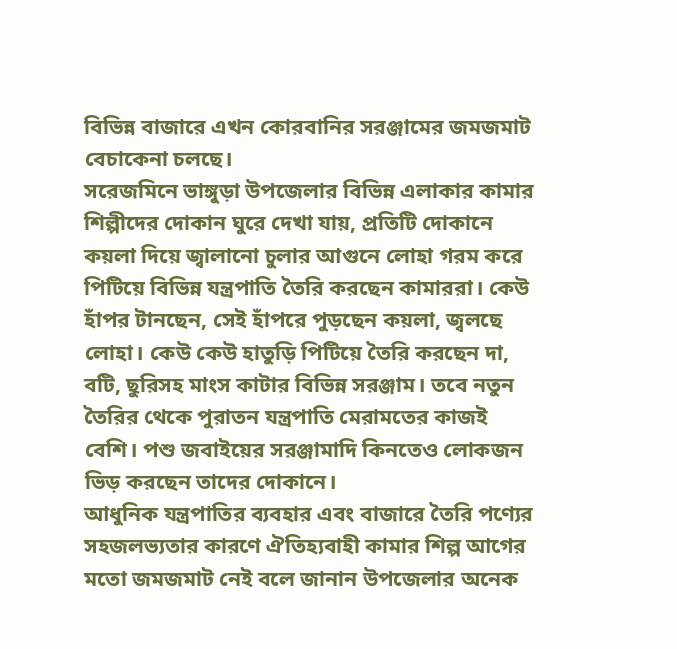বিভিন্ন বাজারে এখন কোরবানির সরঞ্জামের জমজমাট বেচাকেনা চলছে।
সরেজমিনে ভাঙ্গুড়া উপজেলার বিভিন্ন এলাকার কামার শিল্পীদের দোকান ঘুরে দেখা যায়, প্রতিটি দোকানে কয়লা দিয়ে জ্বালানো চুলার আগুনে লোহা গরম করে পিটিয়ে বিভিন্ন যন্ত্রপাতি তৈরি করছেন কামাররা। কেউ হাঁপর টানছেন, সেই হাঁপরে পুড়ছেন কয়লা, জ্বলছে লোহা। কেউ কেউ হাতুড়ি পিটিয়ে তৈরি করছেন দা, বটি, ছুরিসহ মাংস কাটার বিভিন্ন সরঞ্জাম। তবে নতুন তৈরির থেকে পুরাতন যন্ত্রপাতি মেরামতের কাজই বেশি। পশু জবাইয়ের সরঞ্জামাদি কিনতেও লোকজন ভিড় করছেন তাদের দোকানে।
আধুনিক যন্ত্রপাতির ব্যবহার এবং বাজারে তৈরি পণ্যের সহজলভ্যতার কারণে ঐতিহ্যবাহী কামার শিল্প আগের মতো জমজমাট নেই বলে জানান উপজেলার অনেক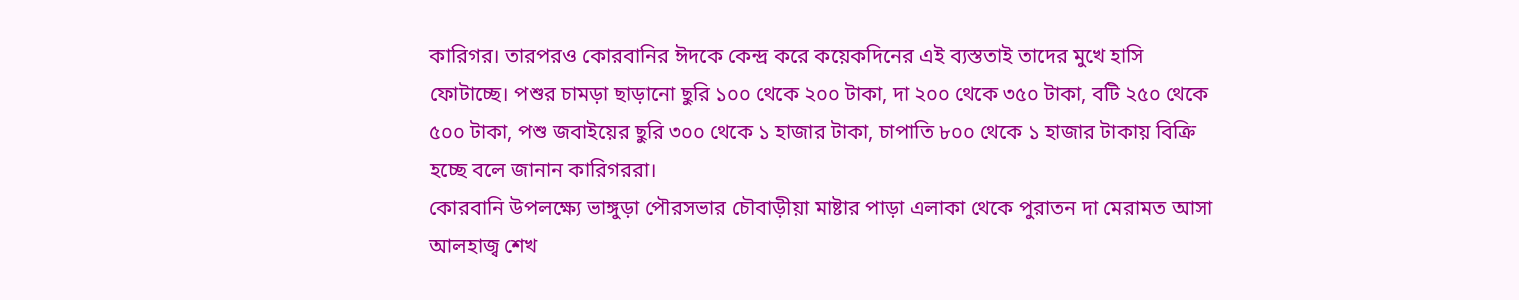কারিগর। তারপরও কোরবানির ঈদকে কেন্দ্র করে কয়েকদিনের এই ব্যস্ততাই তাদের মুখে হাসি ফোটাচ্ছে। পশুর চামড়া ছাড়ানো ছুরি ১০০ থেকে ২০০ টাকা, দা ২০০ থেকে ৩৫০ টাকা, বটি ২৫০ থেকে ৫০০ টাকা, পশু জবাইয়ের ছুরি ৩০০ থেকে ১ হাজার টাকা, চাপাতি ৮০০ থেকে ১ হাজার টাকায় বিক্রি হচ্ছে বলে জানান কারিগররা।
কোরবানি উপলক্ষ্যে ভাঙ্গুড়া পৌরসভার চৌবাড়ীয়া মাষ্টার পাড়া এলাকা থেকে পুরাতন দা মেরামত আসা আলহাজ্ব শেখ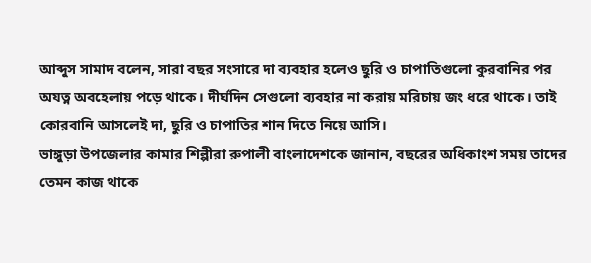আব্দুস সামাদ বলেন, সারা বছর সংসারে দা ব্যবহার হলেও ছুরি ও চাপাতিগুলো কুরবানির পর অযত্ন অবহেলায় পড়ে থাকে। দীর্ঘদিন সেগুলো ব্যবহার না করায় মরিচায় জং ধরে থাকে। তাই কোরবানি আসলেই দা, ছুরি ও চাপাতির শান দিতে নিয়ে আসি।
ভাঙ্গুড়া উপজেলার কামার শিল্পীরা রুপালী বাংলাদেশকে জানান, বছরের অধিকাংশ সময় তাদের তেমন কাজ থাকে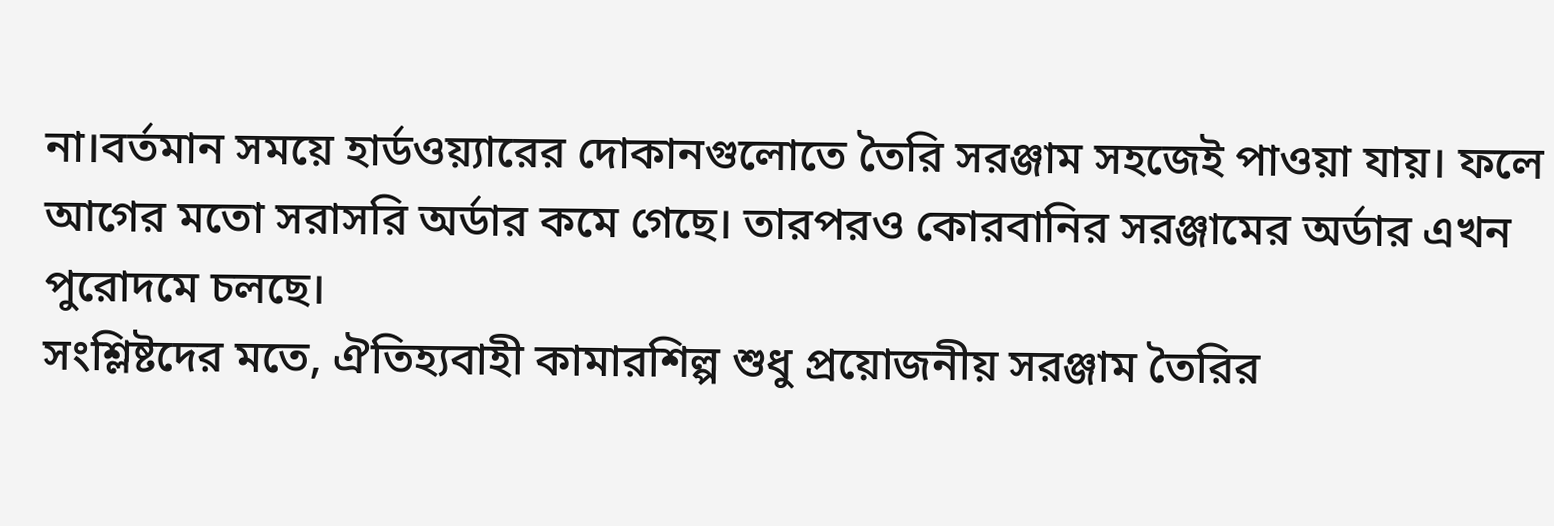না।বর্তমান সময়ে হার্ডওয়্যারের দোকানগুলোতে তৈরি সরঞ্জাম সহজেই পাওয়া যায়। ফলে আগের মতো সরাসরি অর্ডার কমে গেছে। তারপরও কোরবানির সরঞ্জামের অর্ডার এখন পুরোদমে চলছে।
সংশ্লিষ্টদের মতে, ঐতিহ্যবাহী কামারশিল্প শুধু প্রয়োজনীয় সরঞ্জাম তৈরির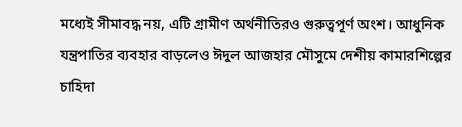মধ্যেই সীমাবদ্ধ নয়, এটি গ্রামীণ অর্থনীতিরও গুরুত্বপূর্ণ অংশ। আধুনিক যন্ত্রপাতির ব্যবহার বাড়লেও ঈদুল আজহার মৌসুমে দেশীয় কামারশিল্পের চাহিদা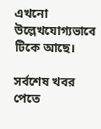এখনো উল্লেখযোগ্যভাবে টিকে আছে।

সর্বশেষ খবর পেতে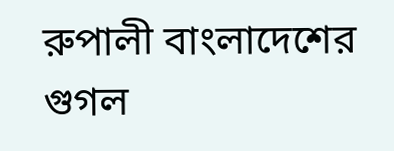রুপালী বাংলাদেশের গুগল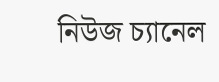নিউজ চ্যানেল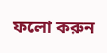ফলো করুন